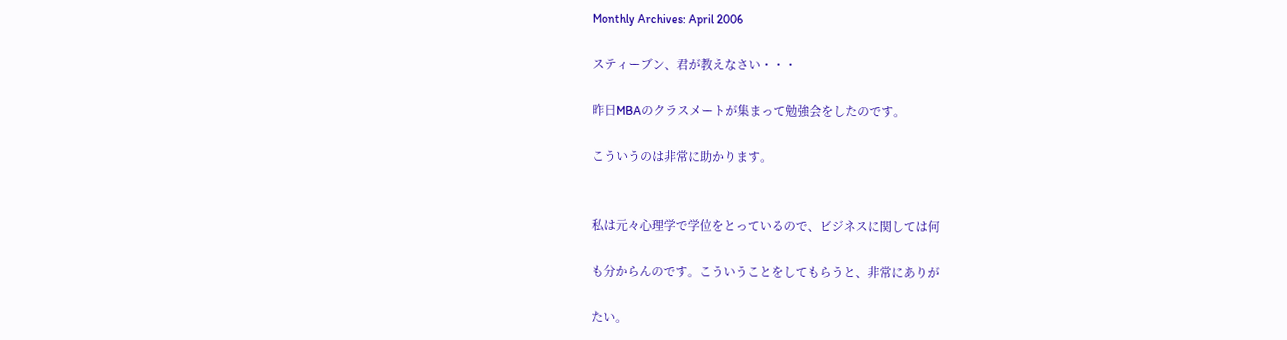Monthly Archives: April 2006

スティーブン、君が教えなさい・・・

昨日MBAのクラスメートが集まって勉強会をしたのです。

こういうのは非常に助かります。


私は元々心理学で学位をとっているので、ビジネスに関しては何

も分からんのです。こういうことをしてもらうと、非常にありが

たい。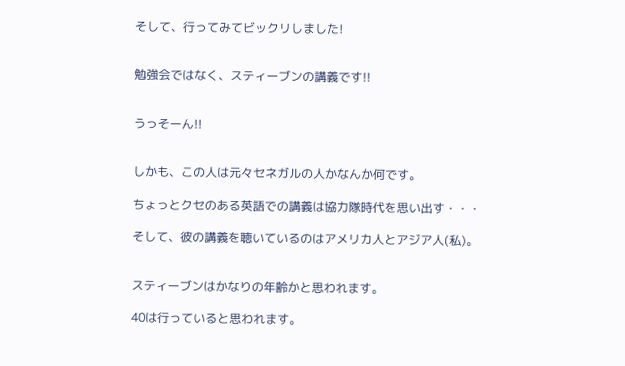そして、行ってみてビックリしました!


勉強会ではなく、スティーブンの講義です!!


うっそーん!!


しかも、この人は元々セネガルの人かなんか何です。

ちょっとクセのある英語での講義は協力隊時代を思い出す・・・

そして、彼の講義を聴いているのはアメリカ人とアジア人(私)。


スティーブンはかなりの年齢かと思われます。

40は行っていると思われます。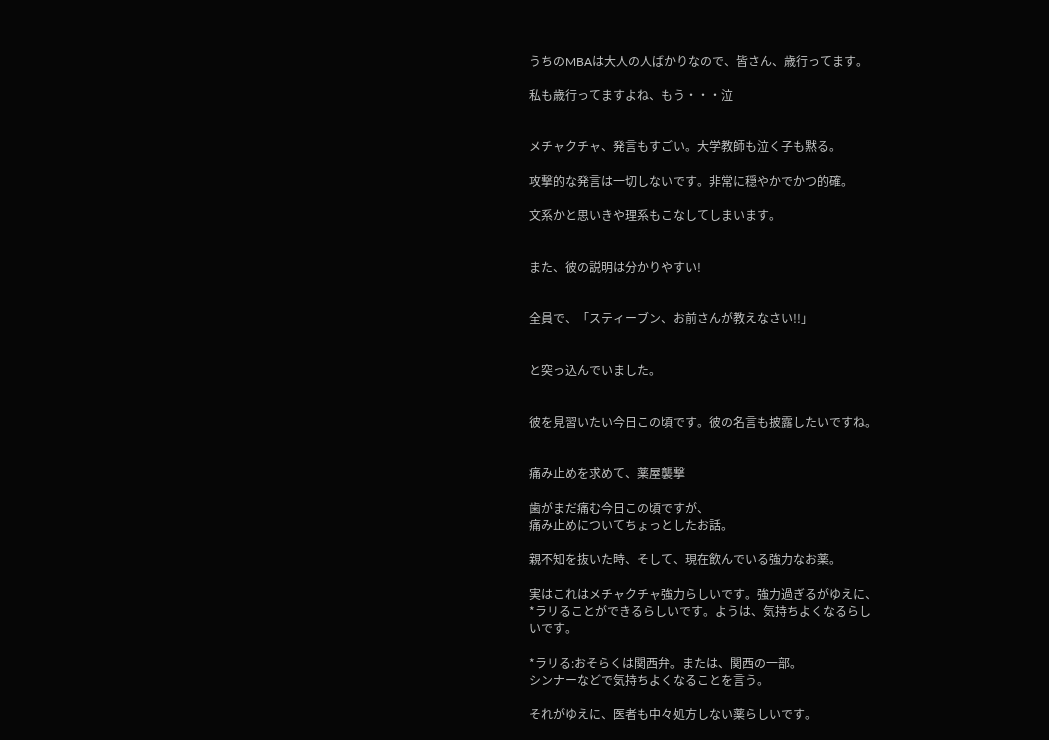うちのMBAは大人の人ばかりなので、皆さん、歳行ってます。

私も歳行ってますよね、もう・・・泣


メチャクチャ、発言もすごい。大学教師も泣く子も黙る。

攻撃的な発言は一切しないです。非常に穏やかでかつ的確。

文系かと思いきや理系もこなしてしまいます。


また、彼の説明は分かりやすい!


全員で、「スティーブン、お前さんが教えなさい!!」


と突っ込んでいました。


彼を見習いたい今日この頃です。彼の名言も披露したいですね。


痛み止めを求めて、薬屋襲撃

歯がまだ痛む今日この頃ですが、
痛み止めについてちょっとしたお話。

親不知を抜いた時、そして、現在飲んでいる強力なお薬。

実はこれはメチャクチャ強力らしいです。強力過ぎるがゆえに、
*ラリることができるらしいです。ようは、気持ちよくなるらし
いです。

*ラリる:おそらくは関西弁。または、関西の一部。
シンナーなどで気持ちよくなることを言う。

それがゆえに、医者も中々処方しない薬らしいです。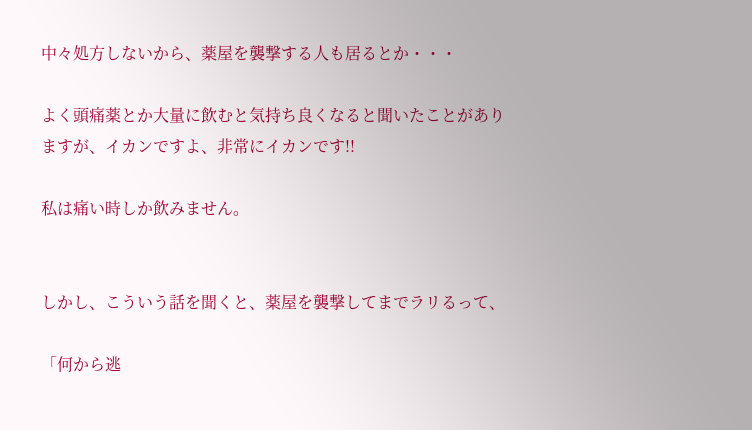中々処方しないから、薬屋を襲撃する人も居るとか・・・

よく頭痛薬とか大量に飲むと気持ち良くなると聞いたことがあり
ますが、イカンですよ、非常にイカンです!!

私は痛い時しか飲みません。


しかし、こういう話を聞くと、薬屋を襲撃してまでラリるって、

「何から逃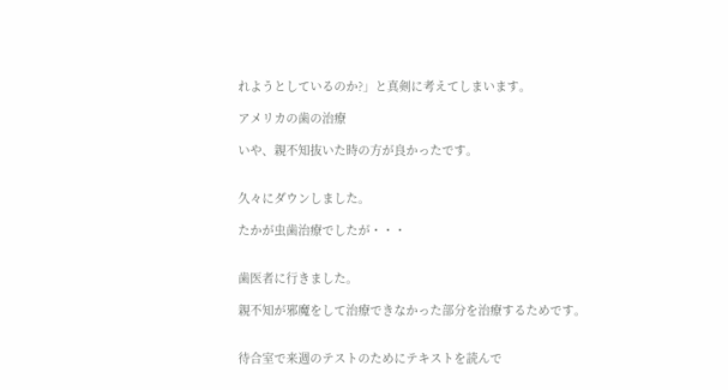れようとしているのか?」と真剣に考えてしまいます。

アメリカの歯の治療

いや、親不知抜いた時の方が良かったです。


久々にダウンしました。

たかが虫歯治療でしたが・・・


歯医者に行きました。

親不知が邪魔をして治療できなかった部分を治療するためです。


待合室で来週のテストのためにテキストを読んで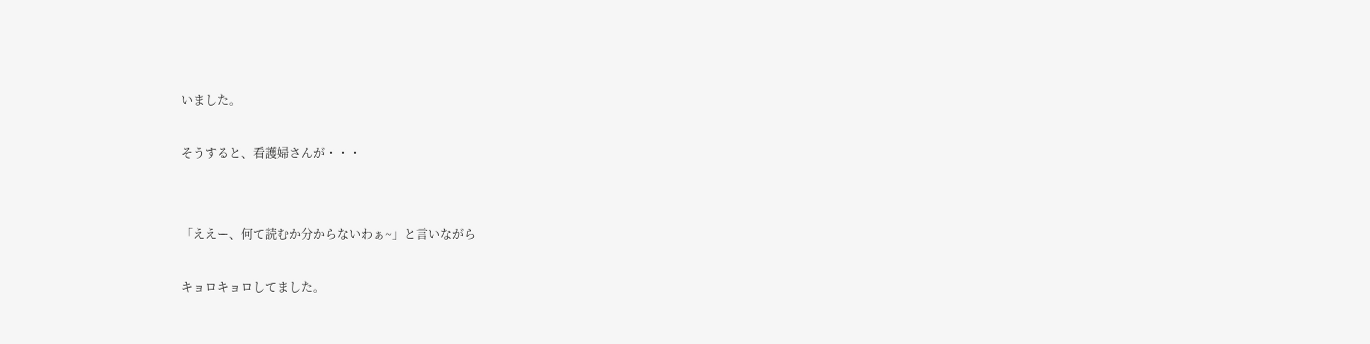いました。

そうすると、看護婦さんが・・・


「ええー、何て読むか分からないわぁ~」と言いながら

キョロキョロしてました。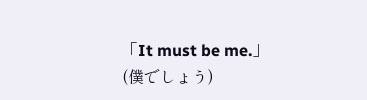「It must be me.」(僕でしょう)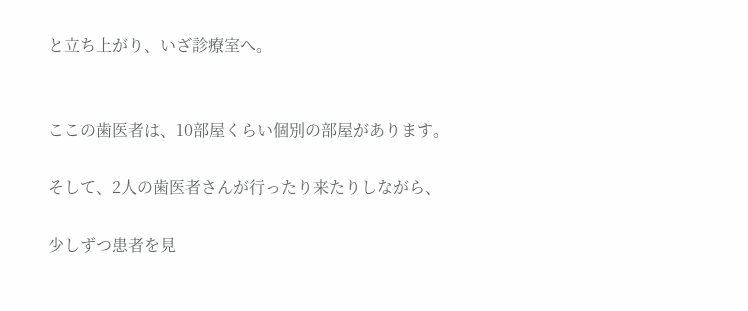と立ち上がり、いざ診療室へ。


ここの歯医者は、10部屋くらい個別の部屋があります。

そして、2人の歯医者さんが行ったり来たりしながら、

少しずつ患者を見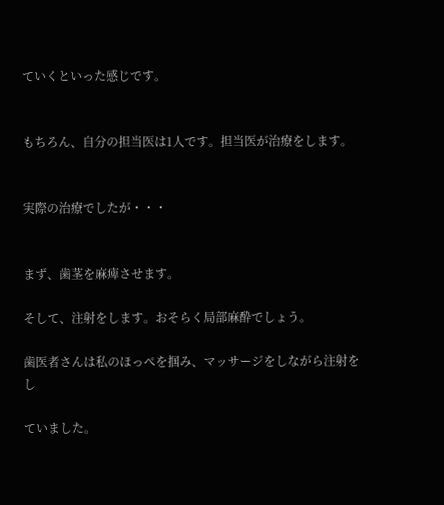ていくといった感じです。


もちろん、自分の担当医は1人です。担当医が治療をします。


実際の治療でしたが・・・


まず、歯茎を麻痺させます。

そして、注射をします。おそらく局部麻酔でしょう。

歯医者さんは私のほっぺを掴み、マッサージをしながら注射をし

ていました。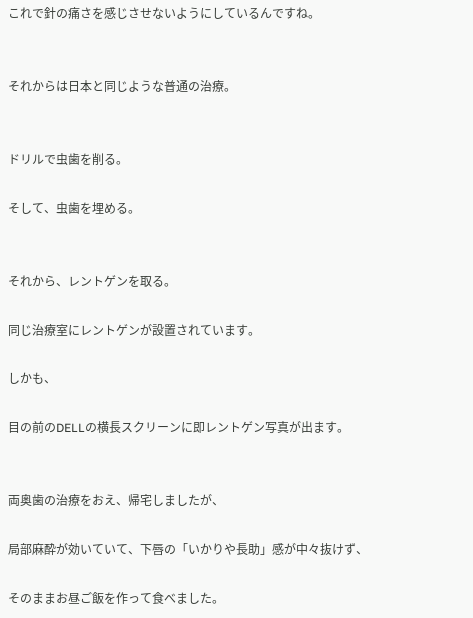これで針の痛さを感じさせないようにしているんですね。


それからは日本と同じような普通の治療。


ドリルで虫歯を削る。

そして、虫歯を埋める。


それから、レントゲンを取る。

同じ治療室にレントゲンが設置されています。

しかも、

目の前のDELLの横長スクリーンに即レントゲン写真が出ます。


両奥歯の治療をおえ、帰宅しましたが、

局部麻酔が効いていて、下唇の「いかりや長助」感が中々抜けず、

そのままお昼ご飯を作って食べました。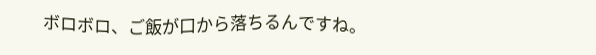ボロボロ、ご飯が口から落ちるんですね。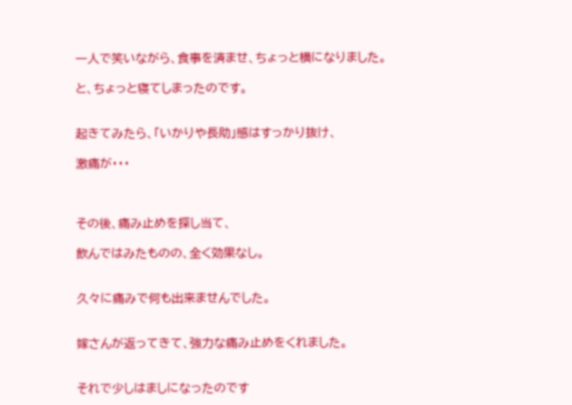一人で笑いながら、食事を済ませ、ちょっと横になりました。

と、ちょっと寝てしまったのです。


起きてみたら、「いかりや長助」感はすっかり抜け、

激痛が・・・



その後、痛み止めを探し当て、

飲んではみたものの、全く効果なし。


久々に痛みで何も出来ませんでした。


嫁さんが返ってきて、強力な痛み止めをくれました。


それで少しはましになったのです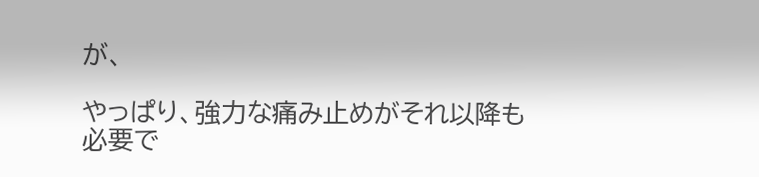が、

やっぱり、強力な痛み止めがそれ以降も必要で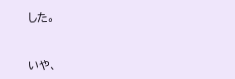した。



いや、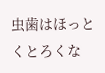虫歯はほっとくとろくな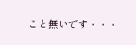こと無いです・・・